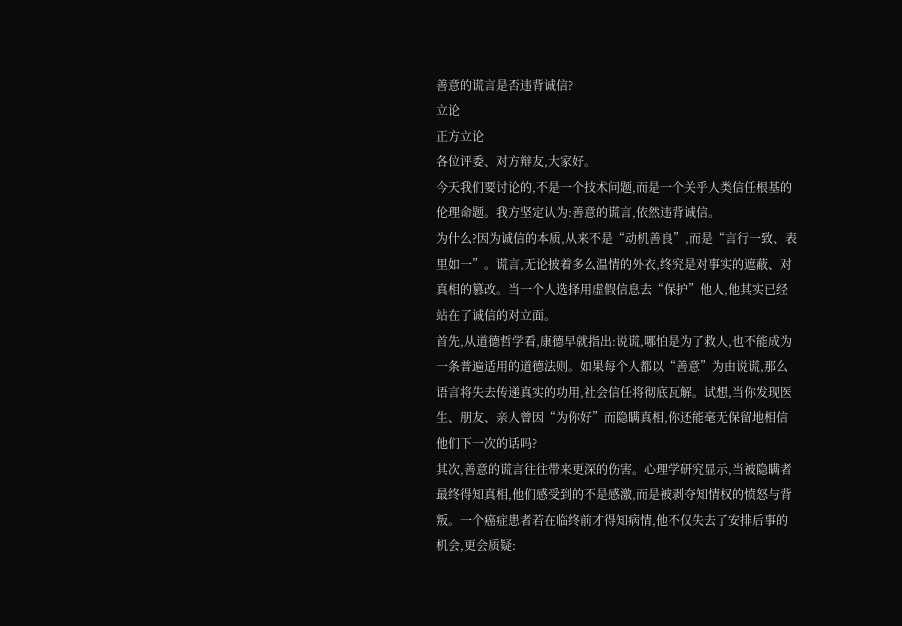善意的谎言是否违背诚信?
立论
正方立论
各位评委、对方辩友,大家好。
今天我们要讨论的,不是一个技术问题,而是一个关乎人类信任根基的伦理命题。我方坚定认为:善意的谎言,依然违背诚信。
为什么?因为诚信的本质,从来不是“动机善良”,而是“言行一致、表里如一”。谎言,无论披着多么温情的外衣,终究是对事实的遮蔽、对真相的篡改。当一个人选择用虚假信息去“保护”他人,他其实已经站在了诚信的对立面。
首先,从道德哲学看,康德早就指出:说谎,哪怕是为了救人,也不能成为一条普遍适用的道德法则。如果每个人都以“善意”为由说谎,那么语言将失去传递真实的功用,社会信任将彻底瓦解。试想,当你发现医生、朋友、亲人曾因“为你好”而隐瞒真相,你还能毫无保留地相信他们下一次的话吗?
其次,善意的谎言往往带来更深的伤害。心理学研究显示,当被隐瞒者最终得知真相,他们感受到的不是感激,而是被剥夺知情权的愤怒与背叛。一个癌症患者若在临终前才得知病情,他不仅失去了安排后事的机会,更会质疑: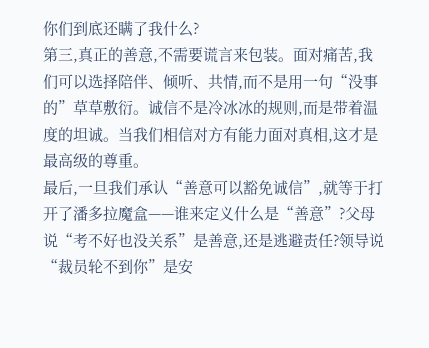你们到底还瞒了我什么?
第三,真正的善意,不需要谎言来包装。面对痛苦,我们可以选择陪伴、倾听、共情,而不是用一句“没事的”草草敷衍。诚信不是冷冰冰的规则,而是带着温度的坦诚。当我们相信对方有能力面对真相,这才是最高级的尊重。
最后,一旦我们承认“善意可以豁免诚信”,就等于打开了潘多拉魔盒——谁来定义什么是“善意”?父母说“考不好也没关系”是善意,还是逃避责任?领导说“裁员轮不到你”是安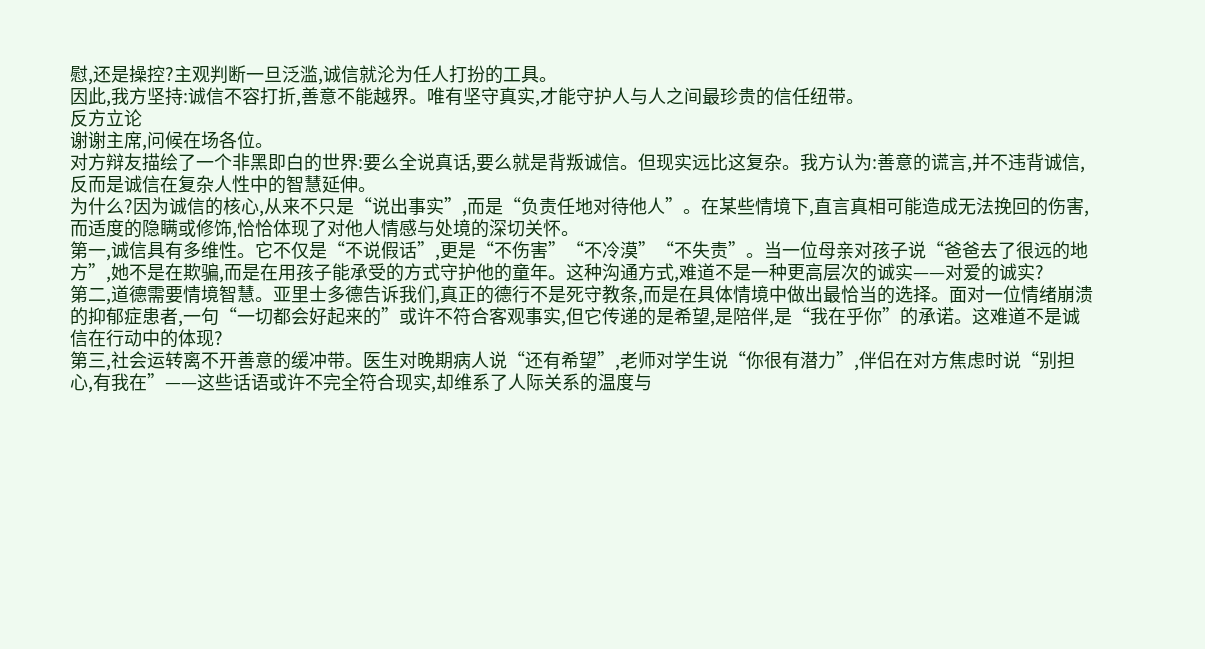慰,还是操控?主观判断一旦泛滥,诚信就沦为任人打扮的工具。
因此,我方坚持:诚信不容打折,善意不能越界。唯有坚守真实,才能守护人与人之间最珍贵的信任纽带。
反方立论
谢谢主席,问候在场各位。
对方辩友描绘了一个非黑即白的世界:要么全说真话,要么就是背叛诚信。但现实远比这复杂。我方认为:善意的谎言,并不违背诚信,反而是诚信在复杂人性中的智慧延伸。
为什么?因为诚信的核心,从来不只是“说出事实”,而是“负责任地对待他人”。在某些情境下,直言真相可能造成无法挽回的伤害,而适度的隐瞒或修饰,恰恰体现了对他人情感与处境的深切关怀。
第一,诚信具有多维性。它不仅是“不说假话”,更是“不伤害”“不冷漠”“不失责”。当一位母亲对孩子说“爸爸去了很远的地方”,她不是在欺骗,而是在用孩子能承受的方式守护他的童年。这种沟通方式,难道不是一种更高层次的诚实——对爱的诚实?
第二,道德需要情境智慧。亚里士多德告诉我们,真正的德行不是死守教条,而是在具体情境中做出最恰当的选择。面对一位情绪崩溃的抑郁症患者,一句“一切都会好起来的”或许不符合客观事实,但它传递的是希望,是陪伴,是“我在乎你”的承诺。这难道不是诚信在行动中的体现?
第三,社会运转离不开善意的缓冲带。医生对晚期病人说“还有希望”,老师对学生说“你很有潜力”,伴侣在对方焦虑时说“别担心,有我在”——这些话语或许不完全符合现实,却维系了人际关系的温度与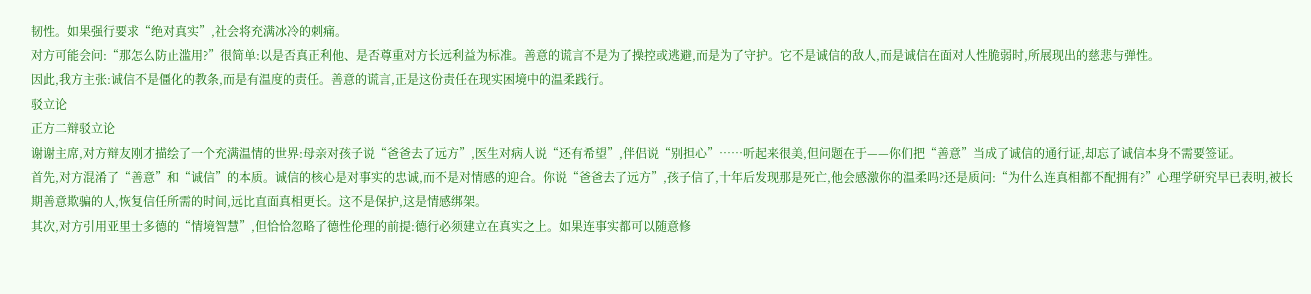韧性。如果强行要求“绝对真实”,社会将充满冰冷的刺痛。
对方可能会问:“那怎么防止滥用?”很简单:以是否真正利他、是否尊重对方长远利益为标准。善意的谎言不是为了操控或逃避,而是为了守护。它不是诚信的敌人,而是诚信在面对人性脆弱时,所展现出的慈悲与弹性。
因此,我方主张:诚信不是僵化的教条,而是有温度的责任。善意的谎言,正是这份责任在现实困境中的温柔践行。
驳立论
正方二辩驳立论
谢谢主席,对方辩友刚才描绘了一个充满温情的世界:母亲对孩子说“爸爸去了远方”,医生对病人说“还有希望”,伴侣说“别担心”……听起来很美,但问题在于——你们把“善意”当成了诚信的通行证,却忘了诚信本身不需要签证。
首先,对方混淆了“善意”和“诚信”的本质。诚信的核心是对事实的忠诚,而不是对情感的迎合。你说“爸爸去了远方”,孩子信了,十年后发现那是死亡,他会感激你的温柔吗?还是质问:“为什么连真相都不配拥有?”心理学研究早已表明,被长期善意欺骗的人,恢复信任所需的时间,远比直面真相更长。这不是保护,这是情感绑架。
其次,对方引用亚里士多德的“情境智慧”,但恰恰忽略了德性伦理的前提:德行必须建立在真实之上。如果连事实都可以随意修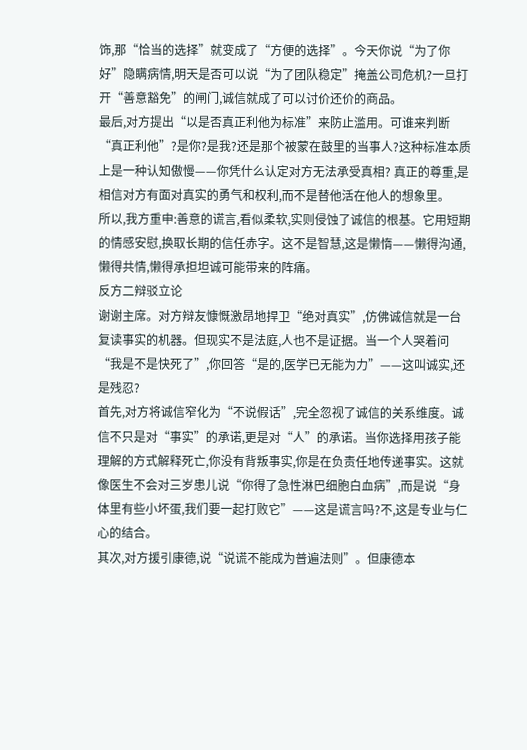饰,那“恰当的选择”就变成了“方便的选择”。今天你说“为了你好”隐瞒病情,明天是否可以说“为了团队稳定”掩盖公司危机?一旦打开“善意豁免”的闸门,诚信就成了可以讨价还价的商品。
最后,对方提出“以是否真正利他为标准”来防止滥用。可谁来判断“真正利他”?是你?是我?还是那个被蒙在鼓里的当事人?这种标准本质上是一种认知傲慢——你凭什么认定对方无法承受真相? 真正的尊重,是相信对方有面对真实的勇气和权利,而不是替他活在他人的想象里。
所以,我方重申:善意的谎言,看似柔软,实则侵蚀了诚信的根基。它用短期的情感安慰,换取长期的信任赤字。这不是智慧,这是懒惰——懒得沟通,懒得共情,懒得承担坦诚可能带来的阵痛。
反方二辩驳立论
谢谢主席。对方辩友慷慨激昂地捍卫“绝对真实”,仿佛诚信就是一台复读事实的机器。但现实不是法庭,人也不是证据。当一个人哭着问“我是不是快死了”,你回答“是的,医学已无能为力”——这叫诚实,还是残忍?
首先,对方将诚信窄化为“不说假话”,完全忽视了诚信的关系维度。诚信不只是对“事实”的承诺,更是对“人”的承诺。当你选择用孩子能理解的方式解释死亡,你没有背叛事实,你是在负责任地传递事实。这就像医生不会对三岁患儿说“你得了急性淋巴细胞白血病”,而是说“身体里有些小坏蛋,我们要一起打败它”——这是谎言吗?不,这是专业与仁心的结合。
其次,对方援引康德,说“说谎不能成为普遍法则”。但康德本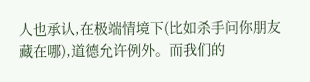人也承认,在极端情境下(比如杀手问你朋友藏在哪),道德允许例外。而我们的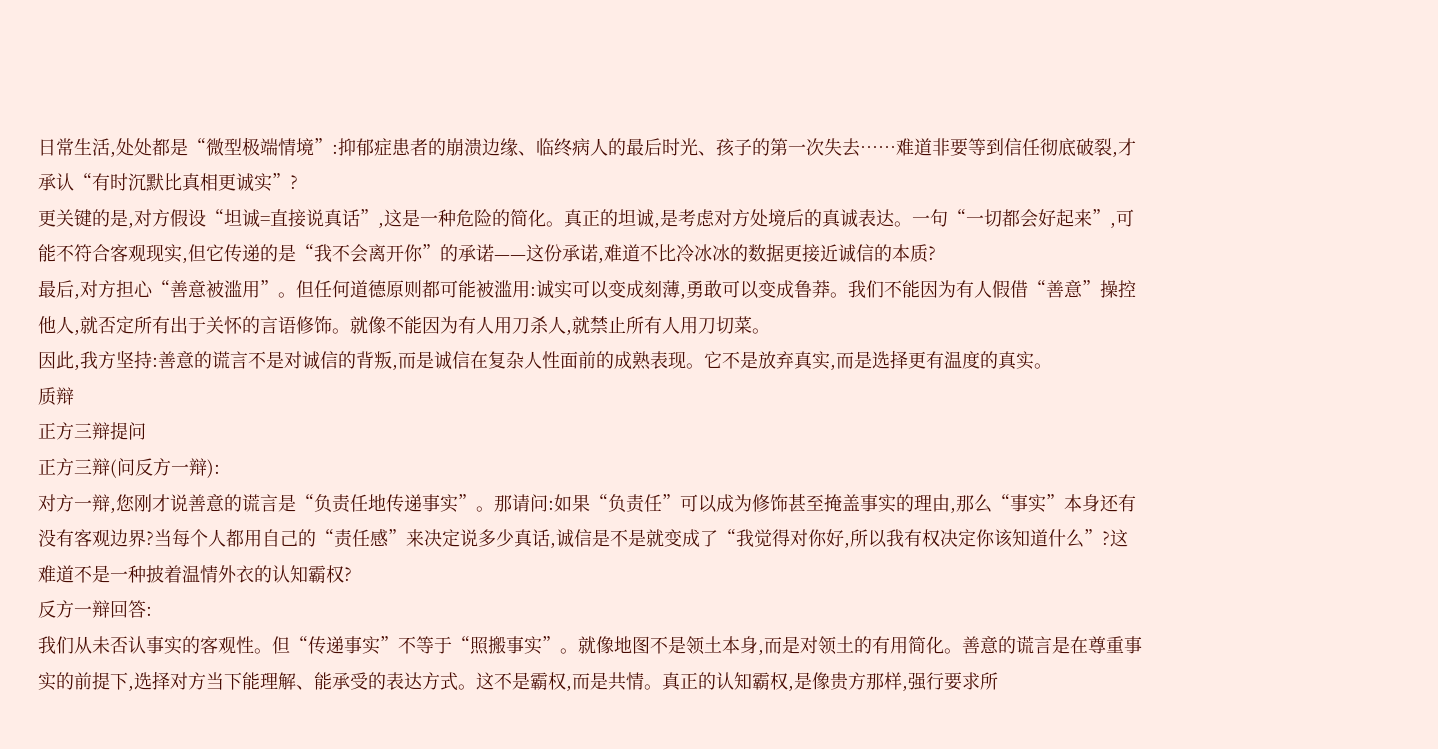日常生活,处处都是“微型极端情境”:抑郁症患者的崩溃边缘、临终病人的最后时光、孩子的第一次失去……难道非要等到信任彻底破裂,才承认“有时沉默比真相更诚实”?
更关键的是,对方假设“坦诚=直接说真话”,这是一种危险的简化。真正的坦诚,是考虑对方处境后的真诚表达。一句“一切都会好起来”,可能不符合客观现实,但它传递的是“我不会离开你”的承诺——这份承诺,难道不比冷冰冰的数据更接近诚信的本质?
最后,对方担心“善意被滥用”。但任何道德原则都可能被滥用:诚实可以变成刻薄,勇敢可以变成鲁莽。我们不能因为有人假借“善意”操控他人,就否定所有出于关怀的言语修饰。就像不能因为有人用刀杀人,就禁止所有人用刀切菜。
因此,我方坚持:善意的谎言不是对诚信的背叛,而是诚信在复杂人性面前的成熟表现。它不是放弃真实,而是选择更有温度的真实。
质辩
正方三辩提问
正方三辩(问反方一辩):
对方一辩,您刚才说善意的谎言是“负责任地传递事实”。那请问:如果“负责任”可以成为修饰甚至掩盖事实的理由,那么“事实”本身还有没有客观边界?当每个人都用自己的“责任感”来决定说多少真话,诚信是不是就变成了“我觉得对你好,所以我有权决定你该知道什么”?这难道不是一种披着温情外衣的认知霸权?
反方一辩回答:
我们从未否认事实的客观性。但“传递事实”不等于“照搬事实”。就像地图不是领土本身,而是对领土的有用简化。善意的谎言是在尊重事实的前提下,选择对方当下能理解、能承受的表达方式。这不是霸权,而是共情。真正的认知霸权,是像贵方那样,强行要求所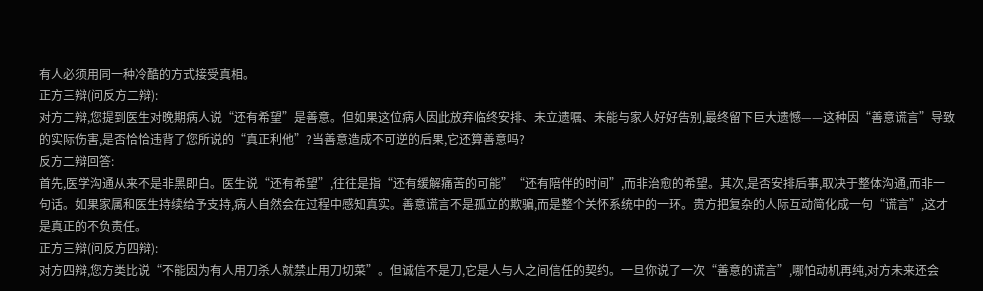有人必须用同一种冷酷的方式接受真相。
正方三辩(问反方二辩):
对方二辩,您提到医生对晚期病人说“还有希望”是善意。但如果这位病人因此放弃临终安排、未立遗嘱、未能与家人好好告别,最终留下巨大遗憾——这种因“善意谎言”导致的实际伤害,是否恰恰违背了您所说的“真正利他”?当善意造成不可逆的后果,它还算善意吗?
反方二辩回答:
首先,医学沟通从来不是非黑即白。医生说“还有希望”,往往是指“还有缓解痛苦的可能”“还有陪伴的时间”,而非治愈的希望。其次,是否安排后事,取决于整体沟通,而非一句话。如果家属和医生持续给予支持,病人自然会在过程中感知真实。善意谎言不是孤立的欺骗,而是整个关怀系统中的一环。贵方把复杂的人际互动简化成一句“谎言”,这才是真正的不负责任。
正方三辩(问反方四辩):
对方四辩,您方类比说“不能因为有人用刀杀人就禁止用刀切菜”。但诚信不是刀,它是人与人之间信任的契约。一旦你说了一次“善意的谎言”,哪怕动机再纯,对方未来还会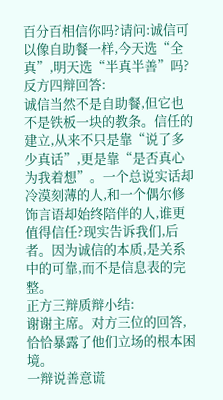百分百相信你吗?请问:诚信可以像自助餐一样,今天选“全真”,明天选“半真半善”吗?
反方四辩回答:
诚信当然不是自助餐,但它也不是铁板一块的教条。信任的建立,从来不只是靠“说了多少真话”,更是靠“是否真心为我着想”。一个总说实话却冷漠刻薄的人,和一个偶尔修饰言语却始终陪伴的人,谁更值得信任?现实告诉我们,后者。因为诚信的本质,是关系中的可靠,而不是信息表的完整。
正方三辩质辩小结:
谢谢主席。对方三位的回答,恰恰暴露了他们立场的根本困境。
一辩说善意谎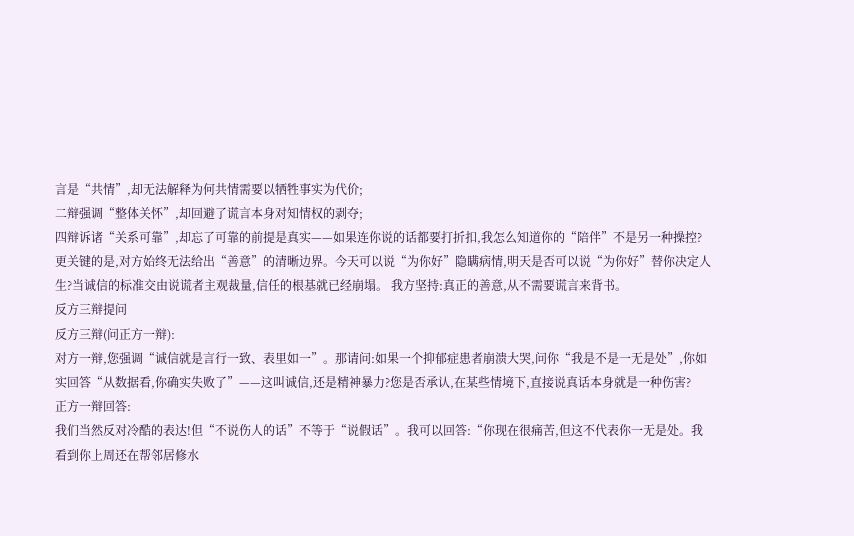言是“共情”,却无法解释为何共情需要以牺牲事实为代价;
二辩强调“整体关怀”,却回避了谎言本身对知情权的剥夺;
四辩诉诸“关系可靠”,却忘了可靠的前提是真实——如果连你说的话都要打折扣,我怎么知道你的“陪伴”不是另一种操控?
更关键的是,对方始终无法给出“善意”的清晰边界。今天可以说“为你好”隐瞒病情,明天是否可以说“为你好”替你决定人生?当诚信的标准交由说谎者主观裁量,信任的根基就已经崩塌。 我方坚持:真正的善意,从不需要谎言来背书。
反方三辩提问
反方三辩(问正方一辩):
对方一辩,您强调“诚信就是言行一致、表里如一”。那请问:如果一个抑郁症患者崩溃大哭,问你“我是不是一无是处”,你如实回答“从数据看,你确实失败了”——这叫诚信,还是精神暴力?您是否承认,在某些情境下,直接说真话本身就是一种伤害?
正方一辩回答:
我们当然反对冷酷的表达!但“不说伤人的话”不等于“说假话”。我可以回答:“你现在很痛苦,但这不代表你一无是处。我看到你上周还在帮邻居修水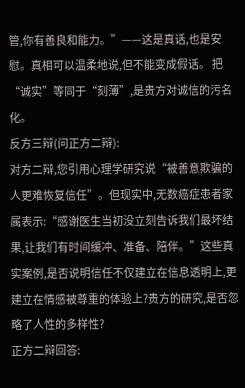管,你有善良和能力。”——这是真话,也是安慰。真相可以温柔地说,但不能变成假话。 把“诚实”等同于“刻薄”,是贵方对诚信的污名化。
反方三辩(问正方二辩):
对方二辩,您引用心理学研究说“被善意欺骗的人更难恢复信任”。但现实中,无数癌症患者家属表示:“感谢医生当初没立刻告诉我们最坏结果,让我们有时间缓冲、准备、陪伴。”这些真实案例,是否说明信任不仅建立在信息透明上,更建立在情感被尊重的体验上?贵方的研究,是否忽略了人性的多样性?
正方二辩回答: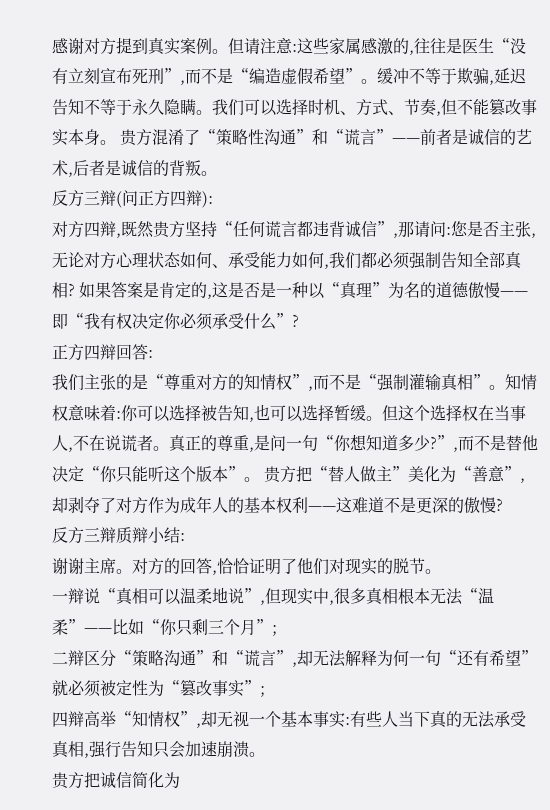感谢对方提到真实案例。但请注意:这些家属感激的,往往是医生“没有立刻宣布死刑”,而不是“编造虚假希望”。缓冲不等于欺骗,延迟告知不等于永久隐瞒。我们可以选择时机、方式、节奏,但不能篡改事实本身。 贵方混淆了“策略性沟通”和“谎言”——前者是诚信的艺术,后者是诚信的背叛。
反方三辩(问正方四辩):
对方四辩,既然贵方坚持“任何谎言都违背诚信”,那请问:您是否主张,无论对方心理状态如何、承受能力如何,我们都必须强制告知全部真相? 如果答案是肯定的,这是否是一种以“真理”为名的道德傲慢——即“我有权决定你必须承受什么”?
正方四辩回答:
我们主张的是“尊重对方的知情权”,而不是“强制灌输真相”。知情权意味着:你可以选择被告知,也可以选择暂缓。但这个选择权在当事人,不在说谎者。真正的尊重,是问一句“你想知道多少?”,而不是替他决定“你只能听这个版本”。 贵方把“替人做主”美化为“善意”,却剥夺了对方作为成年人的基本权利——这难道不是更深的傲慢?
反方三辩质辩小结:
谢谢主席。对方的回答,恰恰证明了他们对现实的脱节。
一辩说“真相可以温柔地说”,但现实中,很多真相根本无法“温柔”——比如“你只剩三个月”;
二辩区分“策略沟通”和“谎言”,却无法解释为何一句“还有希望”就必须被定性为“篡改事实”;
四辩高举“知情权”,却无视一个基本事实:有些人当下真的无法承受真相,强行告知只会加速崩溃。
贵方把诚信简化为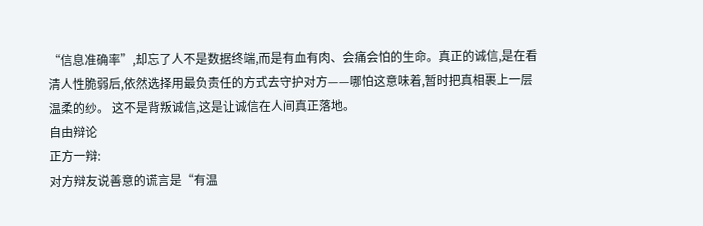“信息准确率”,却忘了人不是数据终端,而是有血有肉、会痛会怕的生命。真正的诚信,是在看清人性脆弱后,依然选择用最负责任的方式去守护对方——哪怕这意味着,暂时把真相裹上一层温柔的纱。 这不是背叛诚信,这是让诚信在人间真正落地。
自由辩论
正方一辩:
对方辩友说善意的谎言是“有温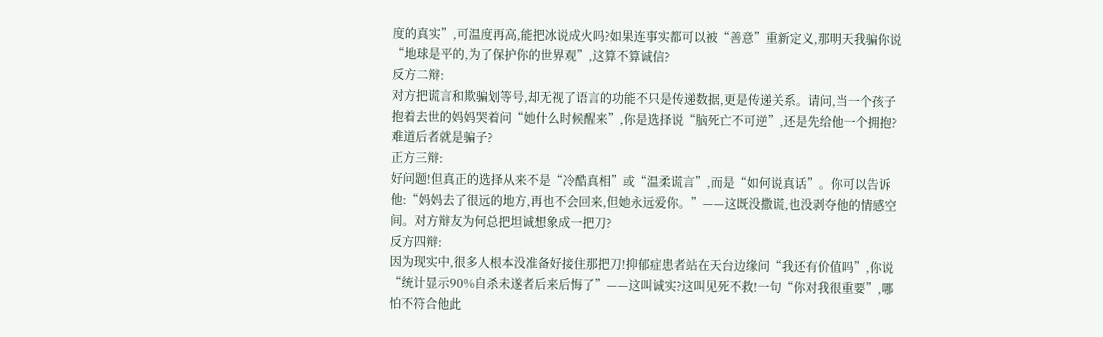度的真实”,可温度再高,能把冰说成火吗?如果连事实都可以被“善意”重新定义,那明天我骗你说“地球是平的,为了保护你的世界观”,这算不算诚信?
反方二辩:
对方把谎言和欺骗划等号,却无视了语言的功能不只是传递数据,更是传递关系。请问,当一个孩子抱着去世的妈妈哭着问“她什么时候醒来”,你是选择说“脑死亡不可逆”,还是先给他一个拥抱?难道后者就是骗子?
正方三辩:
好问题!但真正的选择从来不是“冷酷真相”或“温柔谎言”,而是“如何说真话”。你可以告诉他:“妈妈去了很远的地方,再也不会回来,但她永远爱你。”——这既没撒谎,也没剥夺他的情感空间。对方辩友为何总把坦诚想象成一把刀?
反方四辩:
因为现实中,很多人根本没准备好接住那把刀!抑郁症患者站在天台边缘问“我还有价值吗”,你说“统计显示90%自杀未遂者后来后悔了”——这叫诚实?这叫见死不救!一句“你对我很重要”,哪怕不符合他此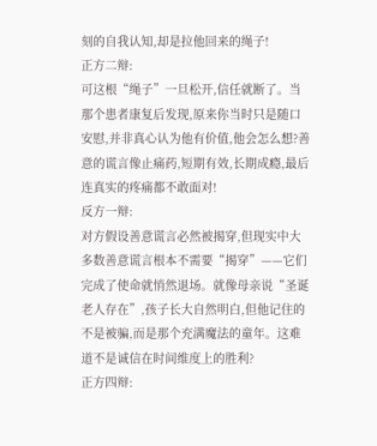刻的自我认知,却是拉他回来的绳子!
正方二辩:
可这根“绳子”一旦松开,信任就断了。当那个患者康复后发现,原来你当时只是随口安慰,并非真心认为他有价值,他会怎么想?善意的谎言像止痛药,短期有效,长期成瘾,最后连真实的疼痛都不敢面对!
反方一辩:
对方假设善意谎言必然被揭穿,但现实中大多数善意谎言根本不需要“揭穿”——它们完成了使命就悄然退场。就像母亲说“圣诞老人存在”,孩子长大自然明白,但他记住的不是被骗,而是那个充满魔法的童年。这难道不是诚信在时间维度上的胜利?
正方四辩: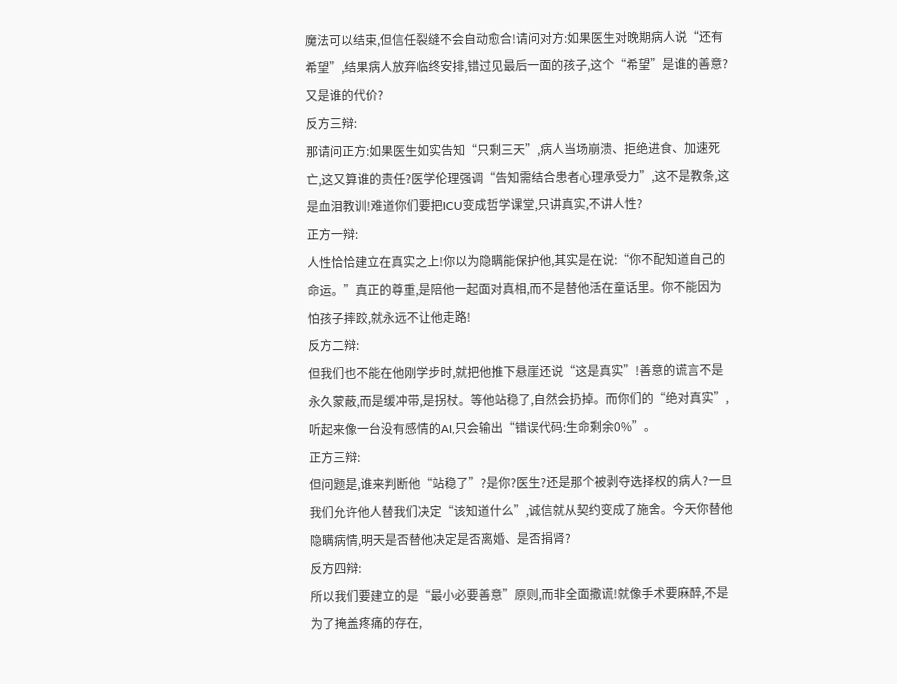魔法可以结束,但信任裂缝不会自动愈合!请问对方:如果医生对晚期病人说“还有希望”,结果病人放弃临终安排,错过见最后一面的孩子,这个“希望”是谁的善意?又是谁的代价?
反方三辩:
那请问正方:如果医生如实告知“只剩三天”,病人当场崩溃、拒绝进食、加速死亡,这又算谁的责任?医学伦理强调“告知需结合患者心理承受力”,这不是教条,这是血泪教训!难道你们要把ICU变成哲学课堂,只讲真实,不讲人性?
正方一辩:
人性恰恰建立在真实之上!你以为隐瞒能保护他,其实是在说:“你不配知道自己的命运。”真正的尊重,是陪他一起面对真相,而不是替他活在童话里。你不能因为怕孩子摔跤,就永远不让他走路!
反方二辩:
但我们也不能在他刚学步时,就把他推下悬崖还说“这是真实”!善意的谎言不是永久蒙蔽,而是缓冲带,是拐杖。等他站稳了,自然会扔掉。而你们的“绝对真实”,听起来像一台没有感情的AI,只会输出“错误代码:生命剩余0%”。
正方三辩:
但问题是,谁来判断他“站稳了”?是你?医生?还是那个被剥夺选择权的病人?一旦我们允许他人替我们决定“该知道什么”,诚信就从契约变成了施舍。今天你替他隐瞒病情,明天是否替他决定是否离婚、是否捐肾?
反方四辩:
所以我们要建立的是“最小必要善意”原则,而非全面撒谎!就像手术要麻醉,不是为了掩盖疼痛的存在,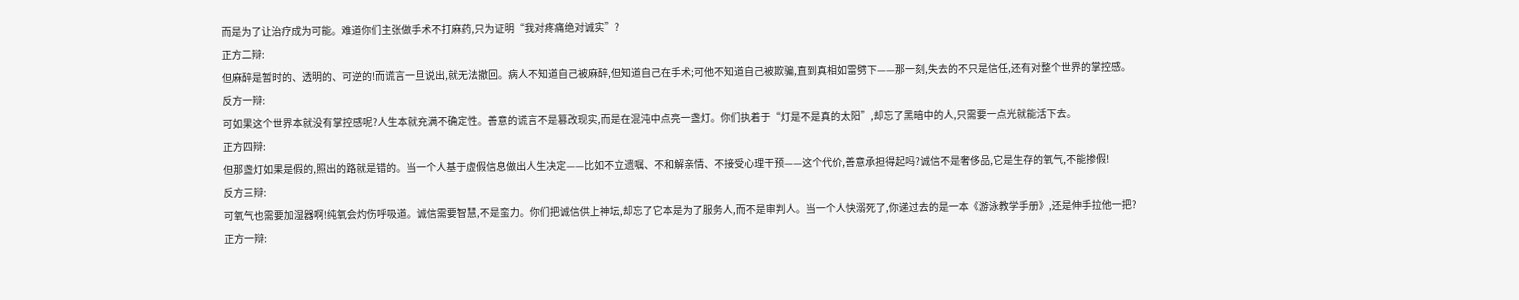而是为了让治疗成为可能。难道你们主张做手术不打麻药,只为证明“我对疼痛绝对诚实”?
正方二辩:
但麻醉是暂时的、透明的、可逆的!而谎言一旦说出,就无法撤回。病人不知道自己被麻醉,但知道自己在手术;可他不知道自己被欺骗,直到真相如雷劈下——那一刻,失去的不只是信任,还有对整个世界的掌控感。
反方一辩:
可如果这个世界本就没有掌控感呢?人生本就充满不确定性。善意的谎言不是篡改现实,而是在混沌中点亮一盏灯。你们执着于“灯是不是真的太阳”,却忘了黑暗中的人,只需要一点光就能活下去。
正方四辩:
但那盏灯如果是假的,照出的路就是错的。当一个人基于虚假信息做出人生决定——比如不立遗嘱、不和解亲情、不接受心理干预——这个代价,善意承担得起吗?诚信不是奢侈品,它是生存的氧气,不能掺假!
反方三辩:
可氧气也需要加湿器啊!纯氧会灼伤呼吸道。诚信需要智慧,不是蛮力。你们把诚信供上神坛,却忘了它本是为了服务人,而不是审判人。当一个人快溺死了,你递过去的是一本《游泳教学手册》,还是伸手拉他一把?
正方一辩: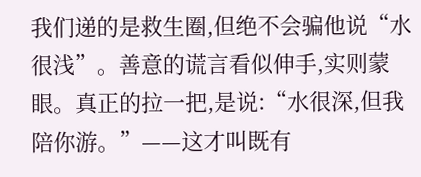我们递的是救生圈,但绝不会骗他说“水很浅”。善意的谎言看似伸手,实则蒙眼。真正的拉一把,是说:“水很深,但我陪你游。”——这才叫既有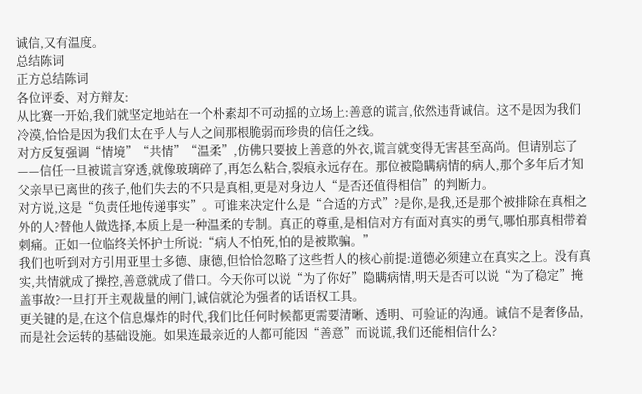诚信,又有温度。
总结陈词
正方总结陈词
各位评委、对方辩友:
从比赛一开始,我们就坚定地站在一个朴素却不可动摇的立场上:善意的谎言,依然违背诚信。这不是因为我们冷漠,恰恰是因为我们太在乎人与人之间那根脆弱而珍贵的信任之线。
对方反复强调“情境”“共情”“温柔”,仿佛只要披上善意的外衣,谎言就变得无害甚至高尚。但请别忘了——信任一旦被谎言穿透,就像玻璃碎了,再怎么粘合,裂痕永远存在。那位被隐瞒病情的病人,那个多年后才知父亲早已离世的孩子,他们失去的不只是真相,更是对身边人“是否还值得相信”的判断力。
对方说,这是“负责任地传递事实”。可谁来决定什么是“合适的方式”?是你,是我,还是那个被排除在真相之外的人?替他人做选择,本质上是一种温柔的专制。真正的尊重,是相信对方有面对真实的勇气,哪怕那真相带着刺痛。正如一位临终关怀护士所说:“病人不怕死,怕的是被欺骗。”
我们也听到对方引用亚里士多德、康德,但恰恰忽略了这些哲人的核心前提:道德必须建立在真实之上。没有真实,共情就成了操控,善意就成了借口。今天你可以说“为了你好”隐瞒病情,明天是否可以说“为了稳定”掩盖事故?一旦打开主观裁量的闸门,诚信就沦为强者的话语权工具。
更关键的是,在这个信息爆炸的时代,我们比任何时候都更需要清晰、透明、可验证的沟通。诚信不是奢侈品,而是社会运转的基础设施。如果连最亲近的人都可能因“善意”而说谎,我们还能相信什么?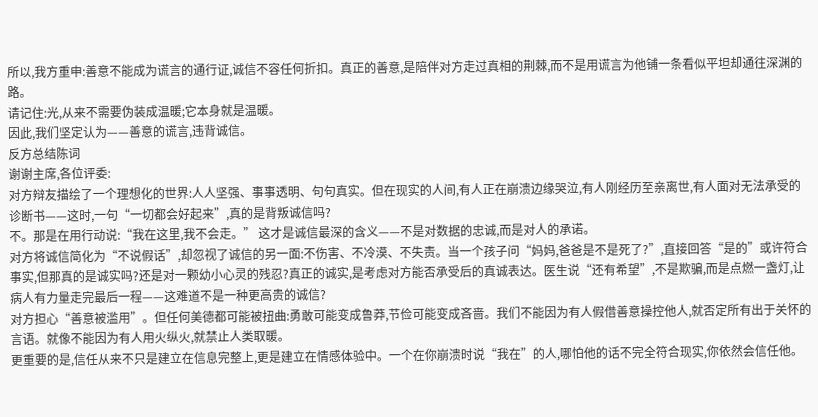所以,我方重申:善意不能成为谎言的通行证,诚信不容任何折扣。真正的善意,是陪伴对方走过真相的荆棘,而不是用谎言为他铺一条看似平坦却通往深渊的路。
请记住:光,从来不需要伪装成温暖;它本身就是温暖。
因此,我们坚定认为——善意的谎言,违背诚信。
反方总结陈词
谢谢主席,各位评委:
对方辩友描绘了一个理想化的世界:人人坚强、事事透明、句句真实。但在现实的人间,有人正在崩溃边缘哭泣,有人刚经历至亲离世,有人面对无法承受的诊断书——这时,一句“一切都会好起来”,真的是背叛诚信吗?
不。那是在用行动说:“我在这里,我不会走。” 这才是诚信最深的含义——不是对数据的忠诚,而是对人的承诺。
对方将诚信简化为“不说假话”,却忽视了诚信的另一面:不伤害、不冷漠、不失责。当一个孩子问“妈妈,爸爸是不是死了?”,直接回答“是的”或许符合事实,但那真的是诚实吗?还是对一颗幼小心灵的残忍?真正的诚实,是考虑对方能否承受后的真诚表达。医生说“还有希望”,不是欺骗,而是点燃一盏灯,让病人有力量走完最后一程——这难道不是一种更高贵的诚信?
对方担心“善意被滥用”。但任何美德都可能被扭曲:勇敢可能变成鲁莽,节俭可能变成吝啬。我们不能因为有人假借善意操控他人,就否定所有出于关怀的言语。就像不能因为有人用火纵火,就禁止人类取暖。
更重要的是,信任从来不只是建立在信息完整上,更是建立在情感体验中。一个在你崩溃时说“我在”的人,哪怕他的话不完全符合现实,你依然会信任他。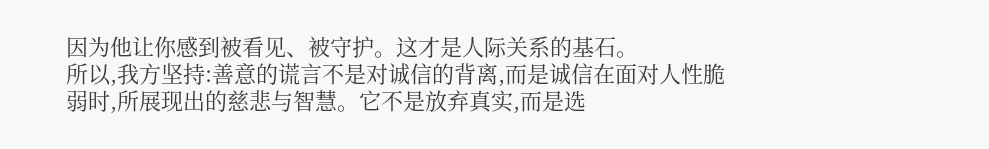因为他让你感到被看见、被守护。这才是人际关系的基石。
所以,我方坚持:善意的谎言不是对诚信的背离,而是诚信在面对人性脆弱时,所展现出的慈悲与智慧。它不是放弃真实,而是选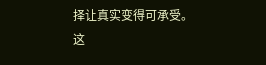择让真实变得可承受。
这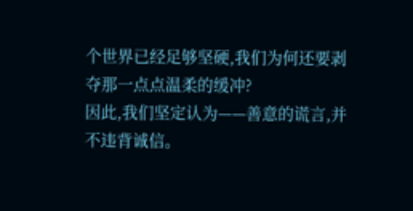个世界已经足够坚硬,我们为何还要剥夺那一点点温柔的缓冲?
因此,我们坚定认为——善意的谎言,并不违背诚信。